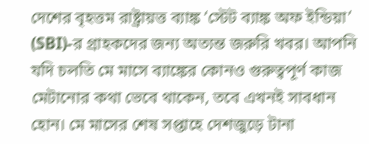দেশের বৃহত্তম রাষ্ট্রায়ত্ত ব্যাঙ্ক ‘স্টেট ব্যাঙ্ক অফ ইন্ডিয়া’ (SBI)-র গ্রাহকদের জন্য অত্যন্ত জরুরি খবর। আপনি যদি চলতি মে মাসে ব্যাঙ্কের কোনও গুরুত্বপূর্ণ কাজ মেটানোর কথা ভেবে থাকেন, তবে এখনই সাবধান হোন। মে মাসের শেষ সপ্তাহে দেশজুড়ে টানা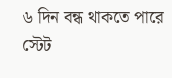৬ দিন বন্ধ থাকতে পারে স্টেট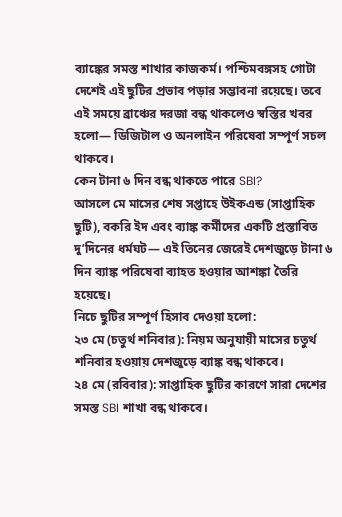ব্যাঙ্কের সমস্ত শাখার কাজকর্ম। পশ্চিমবঙ্গসহ গোটা দেশেই এই ছুটির প্রভাব পড়ার সম্ভাবনা রয়েছে। তবে এই সময়ে ব্রাঞ্চের দরজা বন্ধ থাকলেও স্বস্তির খবর হলো— ডিজিটাল ও অনলাইন পরিষেবা সম্পূর্ণ সচল থাকবে।
কেন টানা ৬ দিন বন্ধ থাকতে পারে SBI?
আসলে মে মাসের শেষ সপ্তাহে উইকএন্ড (সাপ্তাহিক ছুটি), বকরি ইদ এবং ব্যাঙ্ক কর্মীদের একটি প্রস্তাবিত দু’দিনের ধর্মঘট— এই তিনের জেরেই দেশজুড়ে টানা ৬ দিন ব্যাঙ্ক পরিষেবা ব্যাহত হওয়ার আশঙ্কা তৈরি হয়েছে।
নিচে ছুটির সম্পূর্ণ হিসাব দেওয়া হলো:
২৩ মে (চতুর্থ শনিবার): নিয়ম অনুযায়ী মাসের চতুর্থ শনিবার হওয়ায় দেশজুড়ে ব্যাঙ্ক বন্ধ থাকবে।
২৪ মে (রবিবার): সাপ্তাহিক ছুটির কারণে সারা দেশের সমস্ত SBI শাখা বন্ধ থাকবে।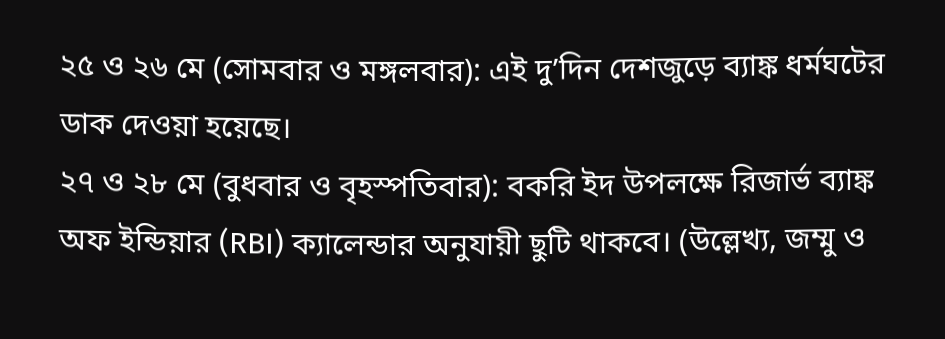২৫ ও ২৬ মে (সোমবার ও মঙ্গলবার): এই দু’দিন দেশজুড়ে ব্যাঙ্ক ধর্মঘটের ডাক দেওয়া হয়েছে।
২৭ ও ২৮ মে (বুধবার ও বৃহস্পতিবার): বকরি ইদ উপলক্ষে রিজার্ভ ব্যাঙ্ক অফ ইন্ডিয়ার (RBI) ক্যালেন্ডার অনুযায়ী ছুটি থাকবে। (উল্লেখ্য, জম্মু ও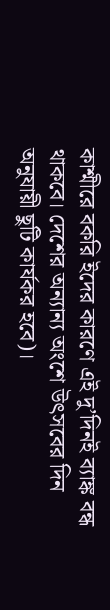কাশ্মীরে বকরি ইদের কারণে এই দু’দিনই ব্যাঙ্ক বন্ধ থাকবে। দেশের অন্যান্য অংশে উৎসবের দিন অনুযায়ী ছুটি কার্যকর হবে)।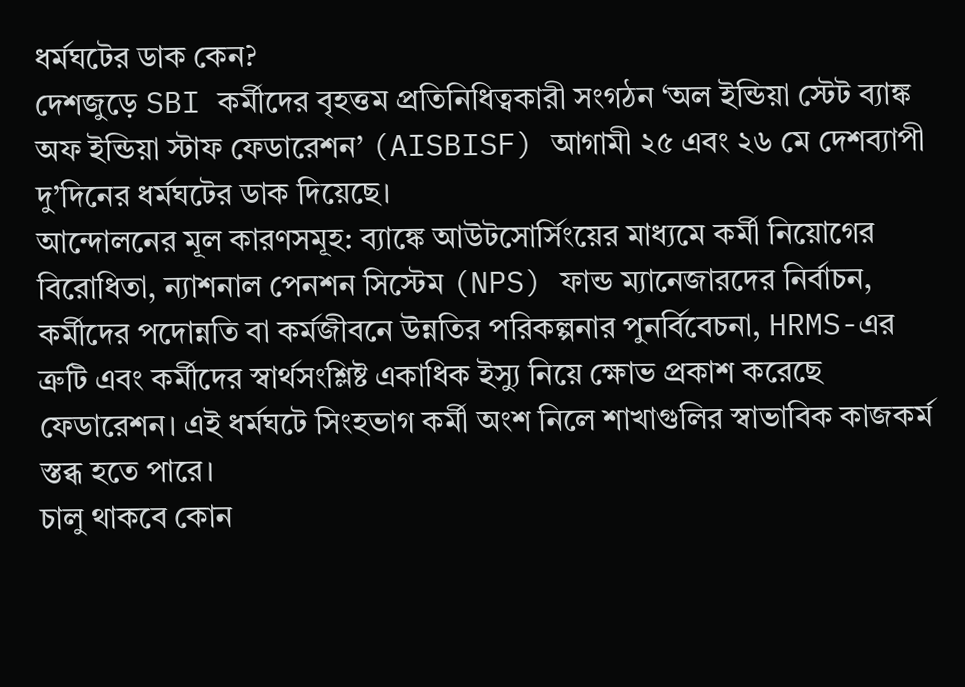ধর্মঘটের ডাক কেন?
দেশজুড়ে SBI কর্মীদের বৃহত্তম প্রতিনিধিত্বকারী সংগঠন ‘অল ইন্ডিয়া স্টেট ব্যাঙ্ক অফ ইন্ডিয়া স্টাফ ফেডারেশন’ (AISBISF) আগামী ২৫ এবং ২৬ মে দেশব্যাপী দু’দিনের ধর্মঘটের ডাক দিয়েছে।
আন্দোলনের মূল কারণসমূহ: ব্যাঙ্কে আউটসোর্সিংয়ের মাধ্যমে কর্মী নিয়োগের বিরোধিতা, ন্যাশনাল পেনশন সিস্টেম (NPS) ফান্ড ম্যানেজারদের নির্বাচন, কর্মীদের পদোন্নতি বা কর্মজীবনে উন্নতির পরিকল্পনার পুনর্বিবেচনা, HRMS-এর ত্রুটি এবং কর্মীদের স্বার্থসংশ্লিষ্ট একাধিক ইস্যু নিয়ে ক্ষোভ প্রকাশ করেছে ফেডারেশন। এই ধর্মঘটে সিংহভাগ কর্মী অংশ নিলে শাখাগুলির স্বাভাবিক কাজকর্ম স্তব্ধ হতে পারে।
চালু থাকবে কোন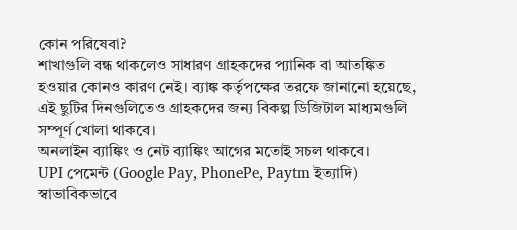কোন পরিষেবা?
শাখাগুলি বন্ধ থাকলেও সাধারণ গ্রাহকদের প্যানিক বা আতঙ্কিত হওয়ার কোনও কারণ নেই। ব্যাঙ্ক কর্তৃপক্ষের তরফে জানানো হয়েছে, এই ছুটির দিনগুলিতেও গ্রাহকদের জন্য বিকল্প ডিজিটাল মাধ্যমগুলি সম্পূর্ণ খোলা থাকবে।
অনলাইন ব্যাঙ্কিং ও নেট ব্যাঙ্কিং আগের মতোই সচল থাকবে।
UPI পেমেন্ট (Google Pay, PhonePe, Paytm ইত্যাদি) স্বাভাবিকভাবে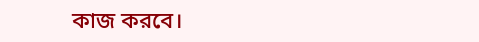কাজ করবে।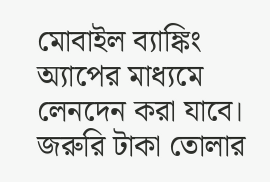মোবাইল ব্যাঙ্কিং অ্যাপের মাধ্যমে লেনদেন করা যাবে।
জরুরি টাকা তোলার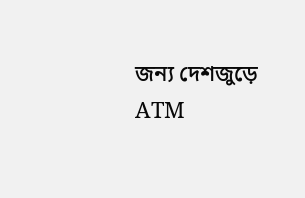জন্য দেশজুড়ে ATM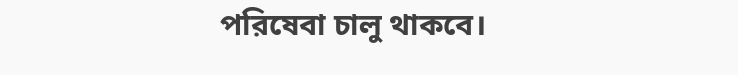পরিষেবা চালু থাকবে।